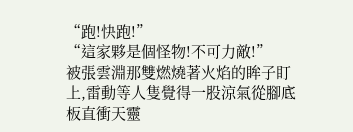“跑!快跑!”
“這家夥是個怪物!不可力敵!”
被張雲淵那雙燃燒著火焰的眸子盯上,雷動等人隻覺得一股涼氣從腳底板直衝天靈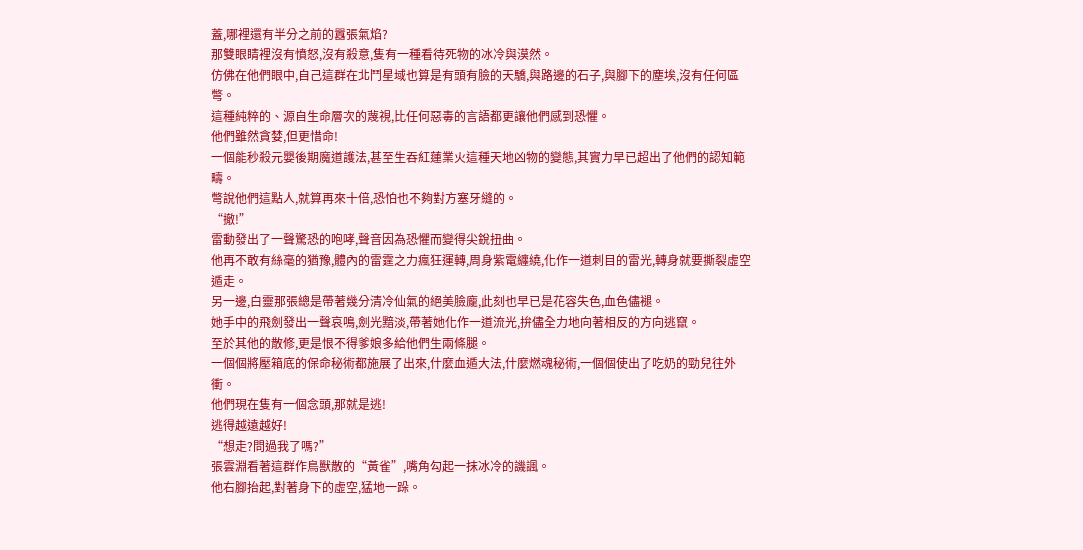蓋,哪裡還有半分之前的囂張氣焰?
那雙眼睛裡沒有憤怒,沒有殺意,隻有一種看待死物的冰冷與漠然。
仿佛在他們眼中,自己這群在北鬥星域也算是有頭有臉的天驕,與路邊的石子,與腳下的塵埃,沒有任何區彆。
這種純粹的、源自生命層次的蔑視,比任何惡毒的言語都更讓他們感到恐懼。
他們雖然貪婪,但更惜命!
一個能秒殺元嬰後期魔道護法,甚至生吞紅蓮業火這種天地凶物的變態,其實力早已超出了他們的認知範疇。
彆說他們這點人,就算再來十倍,恐怕也不夠對方塞牙縫的。
“撤!”
雷動發出了一聲驚恐的咆哮,聲音因為恐懼而變得尖銳扭曲。
他再不敢有絲毫的猶豫,體內的雷霆之力瘋狂運轉,周身紫電纏繞,化作一道刺目的雷光,轉身就要撕裂虛空遁走。
另一邊,白靈那張總是帶著幾分清冷仙氣的絕美臉龐,此刻也早已是花容失色,血色儘褪。
她手中的飛劍發出一聲哀鳴,劍光黯淡,帶著她化作一道流光,拚儘全力地向著相反的方向逃竄。
至於其他的散修,更是恨不得爹娘多給他們生兩條腿。
一個個將壓箱底的保命秘術都施展了出來,什麼血遁大法,什麼燃魂秘術,一個個使出了吃奶的勁兒往外衝。
他們現在隻有一個念頭,那就是逃!
逃得越遠越好!
“想走?問過我了嗎?”
張雲淵看著這群作鳥獸散的“黃雀”,嘴角勾起一抹冰冷的譏諷。
他右腳抬起,對著身下的虛空,猛地一跺。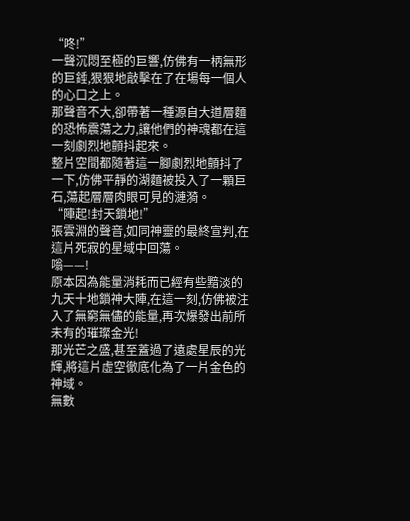“咚!”
一聲沉悶至極的巨響,仿佛有一柄無形的巨錘,狠狠地敲擊在了在場每一個人的心口之上。
那聲音不大,卻帶著一種源自大道層麵的恐怖震蕩之力,讓他們的神魂都在這一刻劇烈地顫抖起來。
整片空間都隨著這一腳劇烈地顫抖了一下,仿佛平靜的湖麵被投入了一顆巨石,蕩起層層肉眼可見的漣漪。
“陣起!封天鎖地!”
張雲淵的聲音,如同神靈的最終宣判,在這片死寂的星域中回蕩。
嗡——!
原本因為能量消耗而已經有些黯淡的九天十地鎖神大陣,在這一刻,仿佛被注入了無窮無儘的能量,再次爆發出前所未有的璀璨金光!
那光芒之盛,甚至蓋過了遠處星辰的光輝,將這片虛空徹底化為了一片金色的神域。
無數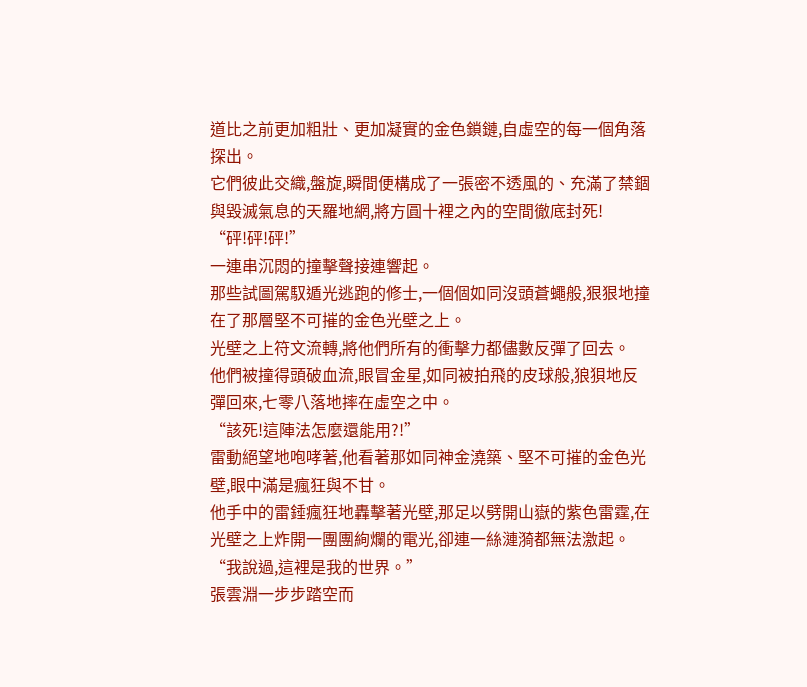道比之前更加粗壯、更加凝實的金色鎖鏈,自虛空的每一個角落探出。
它們彼此交織,盤旋,瞬間便構成了一張密不透風的、充滿了禁錮與毀滅氣息的天羅地網,將方圓十裡之內的空間徹底封死!
“砰!砰!砰!”
一連串沉悶的撞擊聲接連響起。
那些試圖駕馭遁光逃跑的修士,一個個如同沒頭蒼蠅般,狠狠地撞在了那層堅不可摧的金色光壁之上。
光壁之上符文流轉,將他們所有的衝擊力都儘數反彈了回去。
他們被撞得頭破血流,眼冒金星,如同被拍飛的皮球般,狼狽地反彈回來,七零八落地摔在虛空之中。
“該死!這陣法怎麼還能用?!”
雷動絕望地咆哮著,他看著那如同神金澆築、堅不可摧的金色光壁,眼中滿是瘋狂與不甘。
他手中的雷錘瘋狂地轟擊著光壁,那足以劈開山嶽的紫色雷霆,在光壁之上炸開一團團絢爛的電光,卻連一絲漣漪都無法激起。
“我說過,這裡是我的世界。”
張雲淵一步步踏空而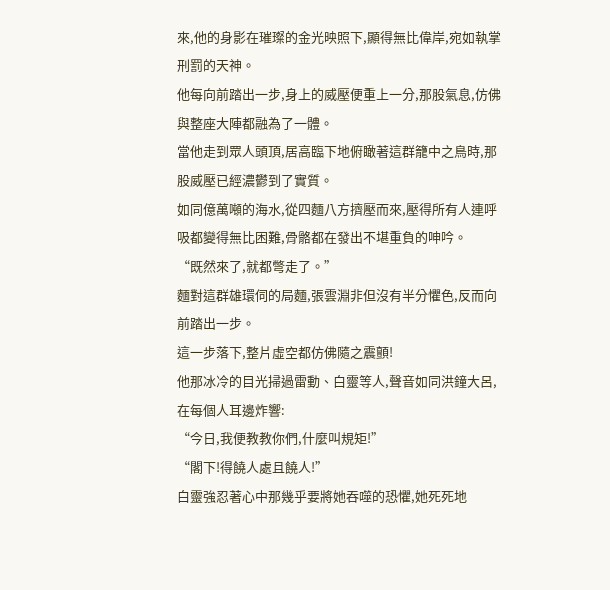來,他的身影在璀璨的金光映照下,顯得無比偉岸,宛如執掌刑罰的天神。
他每向前踏出一步,身上的威壓便重上一分,那股氣息,仿佛與整座大陣都融為了一體。
當他走到眾人頭頂,居高臨下地俯瞰著這群籠中之鳥時,那股威壓已經濃鬱到了實質。
如同億萬噸的海水,從四麵八方擠壓而來,壓得所有人連呼吸都變得無比困難,骨骼都在發出不堪重負的呻吟。
“既然來了,就都彆走了。”
麵對這群雄環伺的局麵,張雲淵非但沒有半分懼色,反而向前踏出一步。
這一步落下,整片虛空都仿佛隨之震顫!
他那冰冷的目光掃過雷動、白靈等人,聲音如同洪鐘大呂,在每個人耳邊炸響:
“今日,我便教教你們,什麼叫規矩!”
“閣下!得饒人處且饒人!”
白靈強忍著心中那幾乎要將她吞噬的恐懼,她死死地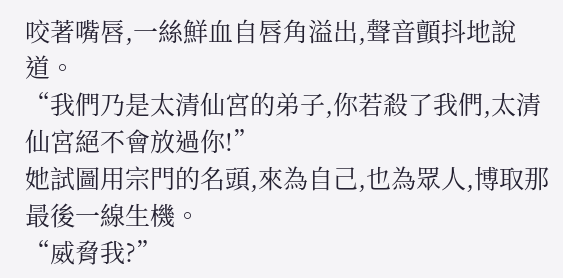咬著嘴唇,一絲鮮血自唇角溢出,聲音顫抖地說道。
“我們乃是太清仙宮的弟子,你若殺了我們,太清仙宮絕不會放過你!”
她試圖用宗門的名頭,來為自己,也為眾人,博取那最後一線生機。
“威脅我?”